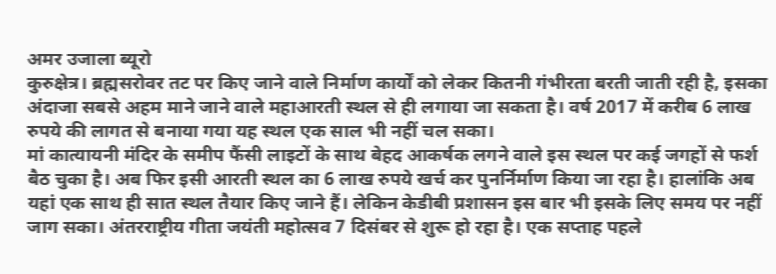अमर उजाला ब्यूरो
कुरुक्षेत्र। ब्रह्मसरोवर तट पर किए जाने वाले निर्माण कार्यों को लेकर कितनी गंभीरता बरती जाती रही है, इसका अंदाजा सबसे अहम माने जाने वाले महाआरती स्थल से ही लगाया जा सकता है। वर्ष 2017 में करीब 6 लाख रुपये की लागत से बनाया गया यह स्थल एक साल भी नहीं चल सका।
मां कात्यायनी मंदिर के समीप फैंसी लाइटों के साथ बेहद आकर्षक लगने वाले इस स्थल पर कई जगहों से फर्श बैठ चुका है। अब फिर इसी आरती स्थल का 6 लाख रुपये खर्च कर पुनर्निर्माण किया जा रहा है। हालांकि अब यहां एक साथ ही सात स्थल तैयार किए जाने हैं। लेकिन केडीबी प्रशासन इस बार भी इसके लिए समय पर नहीं जाग सका। अंतरराष्ट्रीय गीता जयंती महोत्सव 7 दिसंबर से शुरू हो रहा है। एक सप्ताह पहले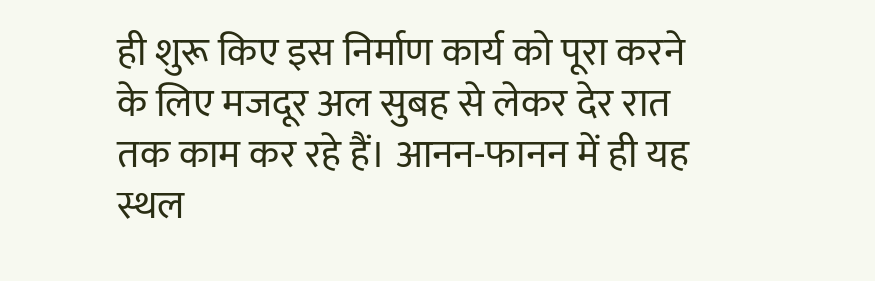ही शुरू किए इस निर्माण कार्य को पूरा करने के लिए मजदूर अल सुबह से लेकर देर रात तक काम कर रहे हैं। आनन-फानन में ही यह स्थल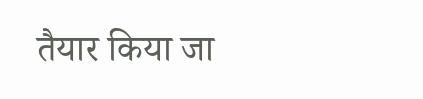तैयार किया जा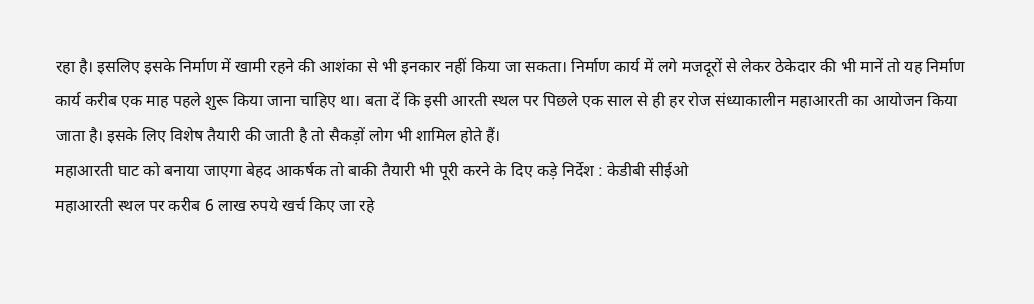रहा है। इसलिए इसके निर्माण में खामी रहने की आशंका से भी इनकार नहीं किया जा सकता। निर्माण कार्य में लगे मजदूरों से लेकर ठेकेदार की भी मानें तो यह निर्माण कार्य करीब एक माह पहले शुरू किया जाना चाहिए था। बता दें कि इसी आरती स्थल पर पिछले एक साल से ही हर रोज संध्याकालीन महाआरती का आयोजन किया जाता है। इसके लिए विशेष तैयारी की जाती है तो सैकड़ों लोग भी शामिल होते हैं।
महाआरती घाट को बनाया जाएगा बेहद आकर्षक तो बाकी तैयारी भी पूरी करने के दिए कड़े निर्देश : केडीबी सीईओ
महाआरती स्थल पर करीब 6 लाख रुपये खर्च किए जा रहे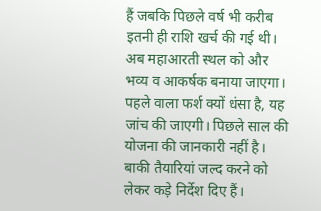हैं जबकि पिछले वर्ष भी करीब इतनी ही राशि खर्च की गई थी। अब महाआरती स्थल को और भव्य व आकर्षक बनाया जाएगा। पहले वाला फर्श क्यों धंसा है, यह जांच की जाएगी। पिछले साल की योजना की जानकारी नहीं है। बाकी तैयारियां जल्द करने को लेकर कड़े निर्देश दिए हैं।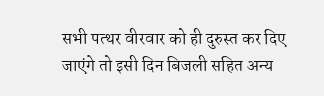सभी पत्थर वीरवार को ही दुरुस्त कर दिए जाएंगे तो इसी दिन बिजली सहित अन्य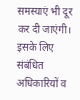समस्याएं भी दूर कर दी जाएंगी। इसके लिए संबंधित अधिकारियों व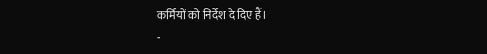कर्मियों को निर्देश दे दिए हैं।
-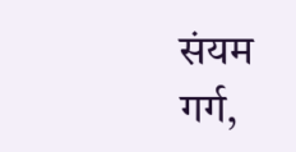संयम गर्ग,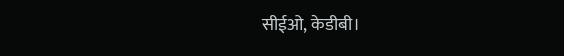सीईओ, केडीबी।